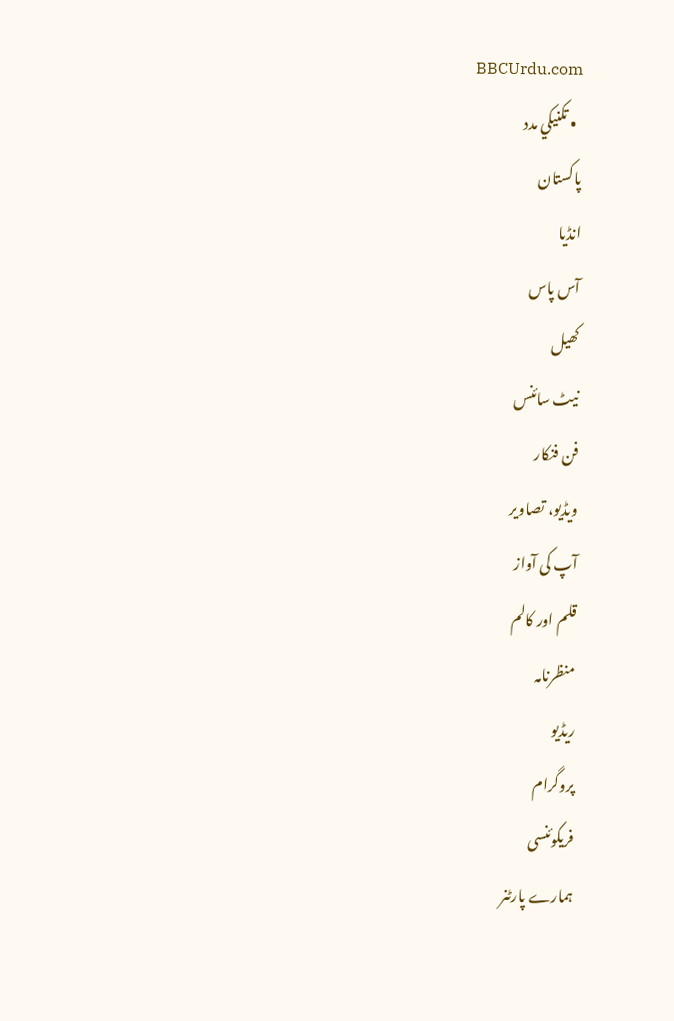BBCUrdu.com
  • تکنيکي مدد
پاکستان
انڈیا
آس پاس
کھیل
نیٹ سائنس
فن فنکار
ویڈیو، تصاویر
آپ کی آواز
قلم اور کالم
منظرنامہ
ریڈیو
پروگرام
فریکوئنسی
ہمارے پارٹنر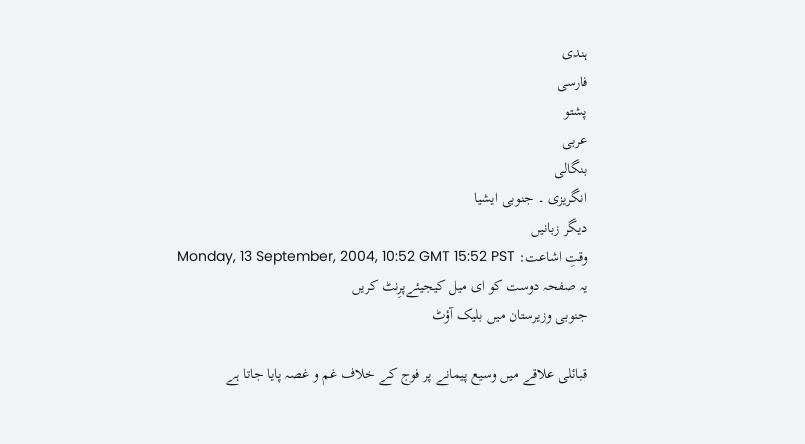ہندی
فارسی
پشتو
عربی
بنگالی
انگریزی ۔ جنوبی ایشیا
دیگر زبانیں
وقتِ اشاعت: Monday, 13 September, 2004, 10:52 GMT 15:52 PST
یہ صفحہ دوست کو ای میل کیجیئےپرِنٹ کریں
جنوبی وزیرستان میں بلیک آؤٹ

قبائلی علاقے میں وسیع پیمانے پر فوج کے خلاف غم و غصہ پایا جاتا ہے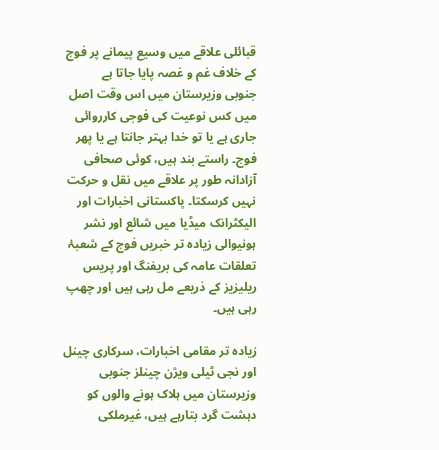قبائلی علاقے میں وسیع پیمانے پر فوج کے خلاف غم و غصہ پایا جاتا ہے
جنوبی وزیرستان میں اس وقت اصل میں کس نوعیت کی فوجی کارروائی جاری ہے یا تو خدا بہتر جانتا ہے یا پھر فوج۔ راستے بند ہیں، کوئی صحافی آزادانہ طور پر علاقے میں نقل و حرکت نہیں کرسکتا۔ پاکستانی اخبارات اور الیکٹرانک میڈیا میں شائع اور نشر ہونیوالی زیادہ تر خبریں فوج کے شعبۂ تعلقات عامہ کی بریفنگ اور پریس ریلیزیز کے ذریعے مل رہی ہیں اور چھپ رہی ہیں۔

زیادہ تر مقامی اخبارات، سرکاری چینل اور نجی ٹیلی ویژن چینلز جنوبی وزیرستان میں ہلاک ہونے والوں کو دہشت گرد بتارہے ہیں، غیرملکی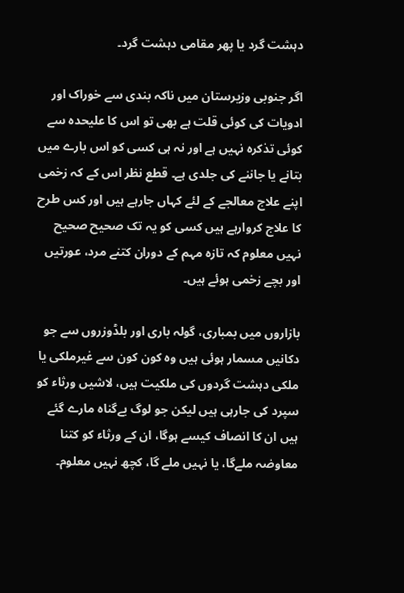دہشت گرد یا پھر مقامی دہشت گرد۔

اگر جنوبی وزیرستان میں ناکہ بندی سے خوراک اور ادویات کی کوئی قلت ہے بھی تو اس کا علیحدہ سے کوئی تذکرہ نہیں ہے اور نہ ہی کسی کو اس بارے میں بتانے یا جاننے کی جلدی ہے۔ قطع نظر اس کے کہ زخمی اپنے علاج معالجے کے لئے کہاں جارہے ہیں اور کس طرح کا علاج کروارہے ہیں کسی کو یہ تک صحیح صحیح نہیں معلوم کہ تازہ مہم کے دوران کتنے مرد، عورتیں اور بچے زخمی ہوئے ہیں۔

بازاروں میں بمباری، گولہ باری اور بلڈوزروں سے جو دکانیں مسمار ہوئی ہیں وہ کون کون سے غیرملکی یا ملکی دہشت گردوں کی ملکیت ہیں، لاشیں ورثاء کو سپرد کی جارہی ہیں لیکن جو لوگ بےگناہ مارے گئے ہیں ان کا انصاف کیسے ہوگا، ان کے ورثاء کو کتنا معاوضہ ملےگا، یا نہیں ملے گا، کچھ نہیں معلوم۔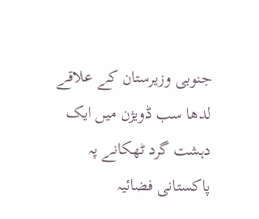جنوبی وزیرستان کے علاقے لدھا سب ڈویژن میں ایک دہشت گرد ٹھکانے پہ پاکستانی فضائیہ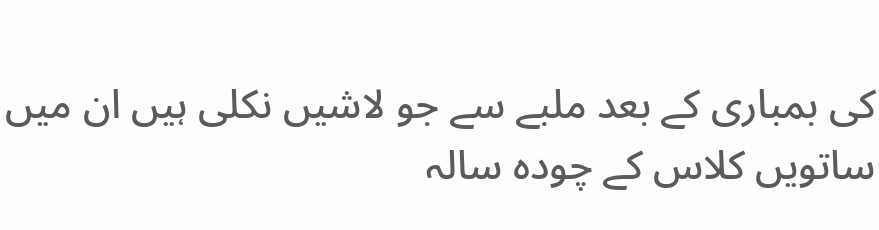کی بمباری کے بعد ملبے سے جو لاشیں نکلی ہیں ان میں ساتویں کلاس کے چودہ سالہ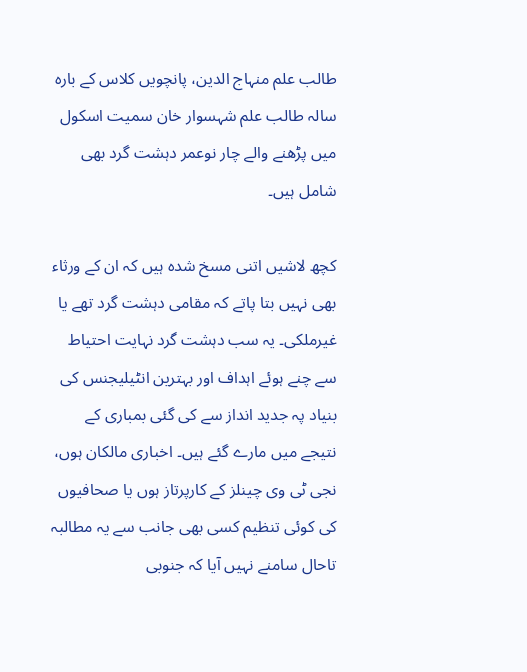طالب علم منہاج الدین، پانچویں کلاس کے بارہ سالہ طالب علم شہسوار خان سمیت اسکول میں پڑھنے والے چار نوعمر دہشت گرد بھی شامل ہیں۔

کچھ لاشیں اتنی مسخ شدہ ہیں کہ ان کے ورثاء بھی نہیں بتا پاتے کہ مقامی دہشت گرد تھے یا غیرملکی۔ یہ سب دہشت گرد نہایت احتیاط سے چنے ہوئے اہداف اور بہترین انٹیلیجنس کی بنیاد پہ جدید انداز سے کی گئی بمباری کے نتیجے میں مارے گئے ہیں۔ اخباری مالکان ہوں، نجی ٹی وی چینلز کے کارپرتاز ہوں یا صحافیوں کی کوئی تنظیم کسی بھی جانب سے یہ مطالبہ تاحال سامنے نہیں آیا کہ جنوبی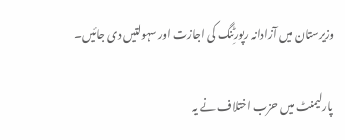وزیرستان میں آزادانہ رپورٹِنگ کی اجازت اور سہولتیں دی جائیں۔

پارلیمنٹ میں حزب اختلاف نے یہ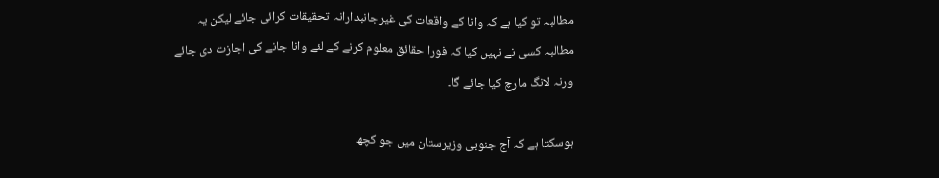مطالبہ تو کیا ہے کہ وانا کے واقعات کی غیرجانبدارانہ تحقیقات کرائی جائے لیکن یہ مطالبہ کسی نے نہیں کیا کہ فورا حقائق معلوم کرنے کے لئے وانا جانے کی اجازت دی جائے ورنہ لانگ مارچ کیا جائے گا۔

ہوسکتا ہے کہ آج جنوبی وزیرستان میں جو کچھ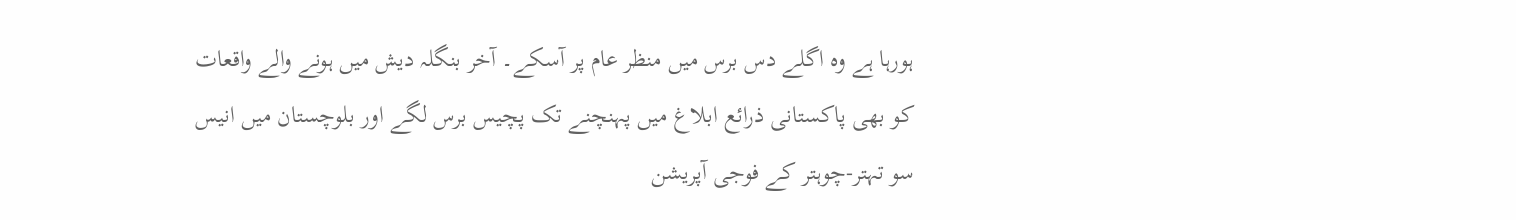ہورہا ہے وہ اگلے دس برس میں منظر عام پر آسکے۔ آخر بنگلہ دیش میں ہونے والے واقعات کو بھی پاکستانی ذرائع ابلاغ میں پہنچنے تک پچیس برس لگے اور بلوچستان میں انیس سو تہتر-چوہتر کے فوجی آپریشن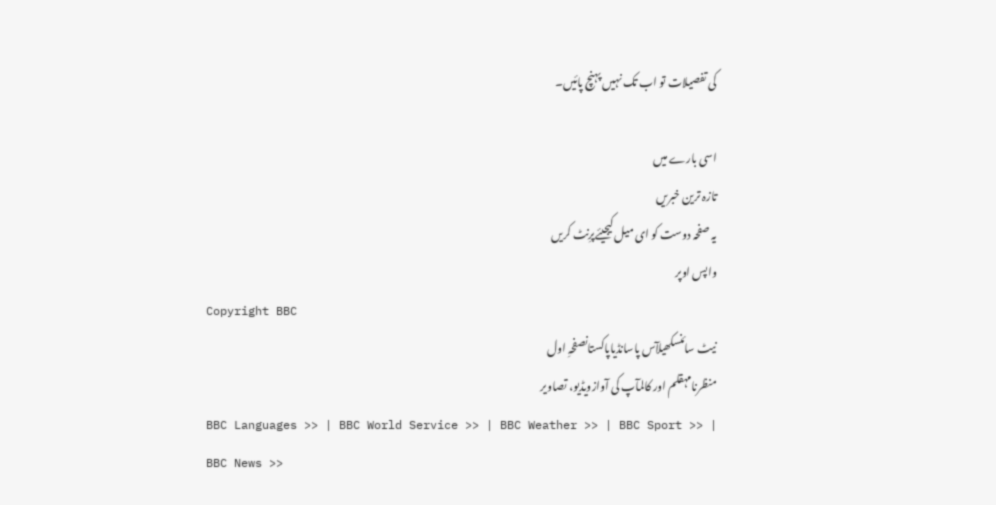کی تفصیلات تو اب تک نہیں پہنچ پائیں۔

اسی بارے میں
تازہ ترین خبریں
یہ صفحہ دوست کو ای میل کیجیئےپرِنٹ کریں
واپس اوپر
Copyright BBC
نیٹ سائنسکھیلآس پاسانڈیاپاکستانصفحہِ اول
منظرنامہقلم اور کالمآپ کی آوازویڈیو، تصاویر
BBC Languages >> | BBC World Service >> | BBC Weather >> | BBC Sport >> | BBC News >>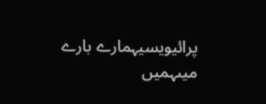پرائیویسیہمارے بارے میںہمیں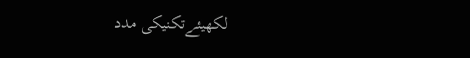لکھیئےتکنیکی مدد